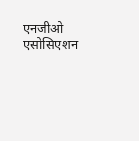एनजीओ एसोसिएशन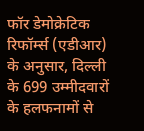फॉर डेमोक्रेटिक रिफॉर्म्स (एडीआर) के अनुसार, दिल्ली के 699 उम्मीदवारों के हलफनामों से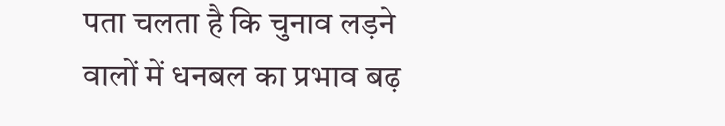पता चलता है कि चुनाव लड़ने वालों में धनबल का प्रभाव बढ़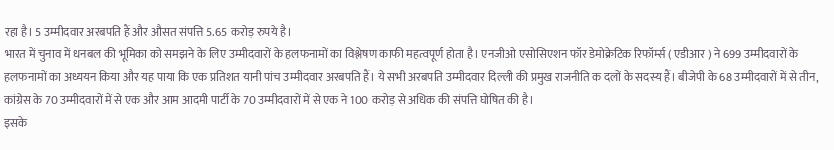रहा है। 5 उम्मीदवार अरबपति हैं और औसत संपत्ति 5.65 करोड़ रुपये है।
भारत में चुनाव में धनबल की भूमिका को समझने के लिए उम्मीदवारों के हलफनामों का विश्लेषण काफी महत्वपूर्ण होता है। एनजीओ एसोसिएशन फॉर डेमोक्रेटिक रिफॉर्म्स ( एडीआर ) ने 699 उम्मीदवारों के हलफनामों का अध्ययन किया और यह पाया कि एक प्रतिशत यानी पांच उम्मीदवार अरबपति हैं। ये सभी अरबपति उम्मीदवार दिल्ली की प्रमुख राजनीति क दलों के सदस्य हैं। बीजेपी के 68 उम्मीदवारों में से तीन, कांग्रेस के 70 उम्मीदवारों में से एक और आम आदमी पार्टी के 70 उम्मीदवारों में से एक ने 100 करोड़ से अधिक की संपत्ति घोषित की है।
इसके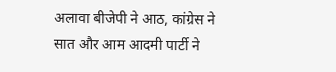अलावा बीजेपी ने आठ, कांग्रेस ने सात और आम आदमी पार्टी ने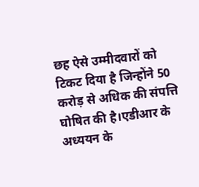छह ऐसे उम्मीदवारों को टिकट दिया है जिन्होंने 50 करोड़ से अधिक की संपत्ति घोषित की है।एडीआर के अध्ययन के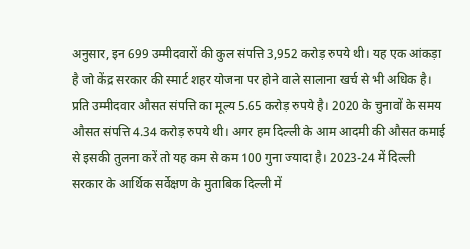अनुसार, इन 699 उम्मीदवारों की कुल संपत्ति 3,952 करोड़ रुपये थी। यह एक आंकड़ा है जो केंद्र सरकार की स्मार्ट शहर योजना पर होने वाले सालाना खर्च से भी अधिक है। प्रति उम्मीदवार औसत संपत्ति का मूल्य 5.65 करोड़ रुपये है। 2020 के चुनावों के समय औसत संपत्ति 4.34 करोड़ रुपये थी। अगर हम दिल्ली के आम आदमी की औसत कमाई से इसकी तुलना करें तो यह कम से कम 100 गुना ज्यादा है। 2023-24 में दिल्ली सरकार के आर्थिक सर्वेक्षण के मुताबिक दिल्ली में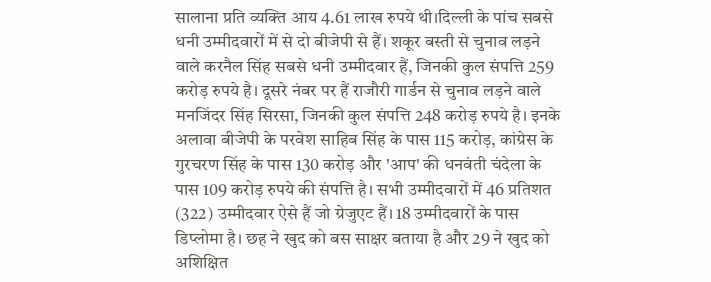सालाना प्रति व्यक्ति आय 4.61 लाख रुपये थी।दिल्ली के पांच सबसे धनी उम्मीदवारों में से दो बीजेपी से हैं। शकूर बस्ती से चुनाव लड़ने वाले करनैल सिंह सबसे धनी उम्मीदवार हैं, जिनकी कुल संपत्ति 259 करोड़ रुपये है। दूसरे नंबर पर हैं राजौरी गार्डन से चुनाव लड़ने वाले मनजिंदर सिंह सिरसा, जिनकी कुल संपत्ति 248 करोड़ रुपये है। इनके अलावा बीजेपी के परवेश साहिब सिंह के पास 115 करोड़, कांग्रेस के गुरचरण सिंह के पास 130 करोड़ और 'आप' की धनवंती चंदेला के पास 109 करोड़ रुपये की संपत्ति है। सभी उम्मीदवारों में 46 प्रतिशत (322) उम्मीदवार ऐसे हैं जो ग्रेजुएट हैं। 18 उम्मीदवारों के पास डिप्लोमा है। छह ने खुद को बस साक्षर बताया है और 29 ने खुद को अशिक्षित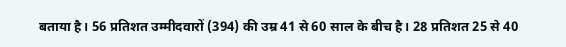बताया है। 56 प्रतिशत उम्मीदवारों (394) की उम्र 41 से 60 साल के बीच है। 28 प्रतिशत 25 से 40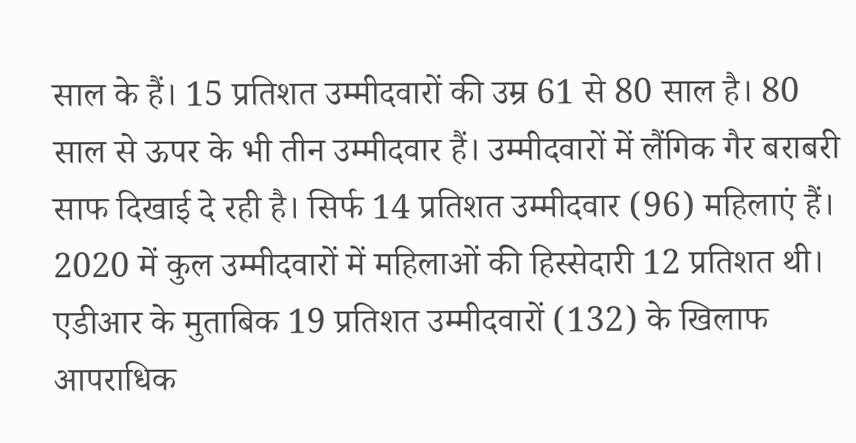साल के हैं। 15 प्रतिशत उम्मीदवारों की उम्र 61 से 80 साल है। 80 साल से ऊपर के भी तीन उम्मीदवार हैं। उम्मीदवारों में लैंगिक गैर बराबरी साफ दिखाई दे रही है। सिर्फ 14 प्रतिशत उम्मीदवार (96) महिलाएं हैं। 2020 में कुल उम्मीदवारों में महिलाओं की हिस्सेदारी 12 प्रतिशत थी। एडीआर के मुताबिक 19 प्रतिशत उम्मीदवारों (132) के खिलाफ आपराधिक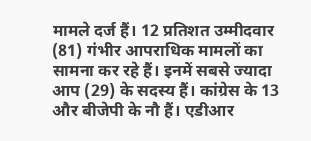मामले दर्ज हैं। 12 प्रतिशत उम्मीदवार (81) गंभीर आपराधिक मामलों का सामना कर रहे हैं। इनमें सबसे ज्यादा आप (29) के सदस्य हैं। कांग्रेस के 13 और बीजेपी के नौ हैं। एडीआर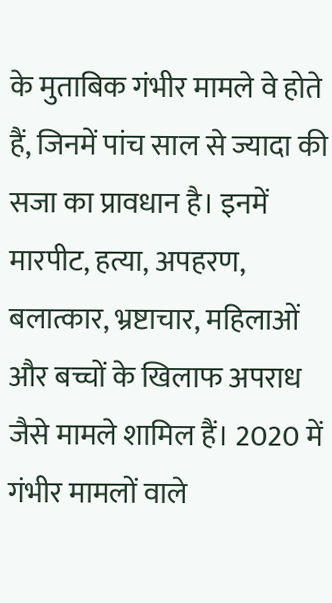के मुताबिक गंभीर मामले वे होते हैं, जिनमें पांच साल से ज्यादा की सजा का प्रावधान है। इनमें मारपीट, हत्या, अपहरण, बलात्कार, भ्रष्टाचार, महिलाओं और बच्चों के खिलाफ अपराध जैसे मामले शामिल हैं। 2020 में गंभीर मामलों वाले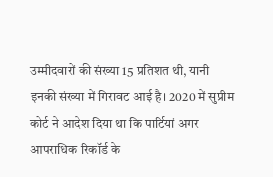उम्मीदवारों की संख्या 15 प्रतिशत थी, यानी इनकी संख्या में गिरावट आई है। 2020 में सुप्रीम कोर्ट ने आदेश दिया था कि पार्टियां अगर आपराधिक रिकॉर्ड के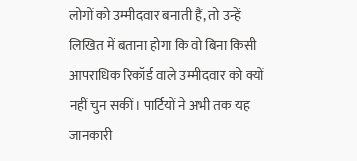लोगों को उम्मीदवार बनाती हैं, तो उन्हें लिखित में बताना होगा कि वो बिना किसी आपराधिक रिकॉर्ड वाले उम्मीदवार को क्यों नहीं चुन सकीं। पार्टियों ने अभी तक यह जानकारी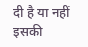दी है या नहीं इसकी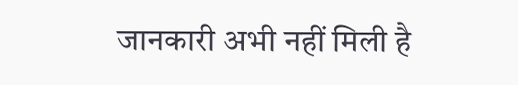जानकारी अभी नहीं मिली है